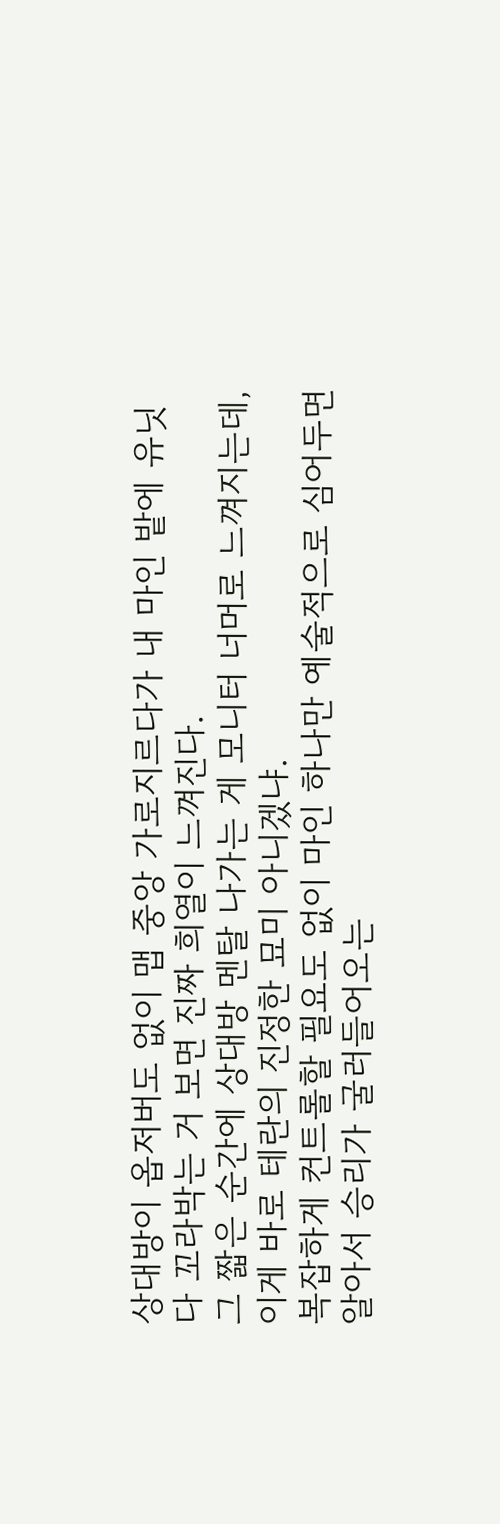상대방이 옵저버도 없이 맵 중앙 가로지르다가 내 마인 밭에 유닛 다 꼬라박는 거 보면 진짜 희열이 느껴진다.
그 짧은 순간에 상대방 멘탈 나가는 게 모니터 너머로 느껴지는데, 이게 바로 테란의 진정한 묘미 아니겠냐.
복잡하게 컨트롤할 필요도 없이 마인 하나만 예술적으로 심어두면 알아서 승리가 굴러들어오는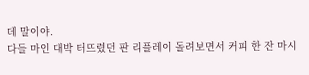데 말이야.
다들 마인 대박 터뜨렸던 판 리플레이 돌려보면서 커피 한 잔 마시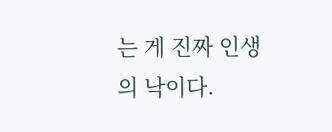는 게 진짜 인생의 낙이다.